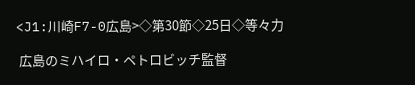<J1:川崎F7-0広島>◇第30節◇25日◇等々力

 広島のミハイロ・ペトロビッチ監督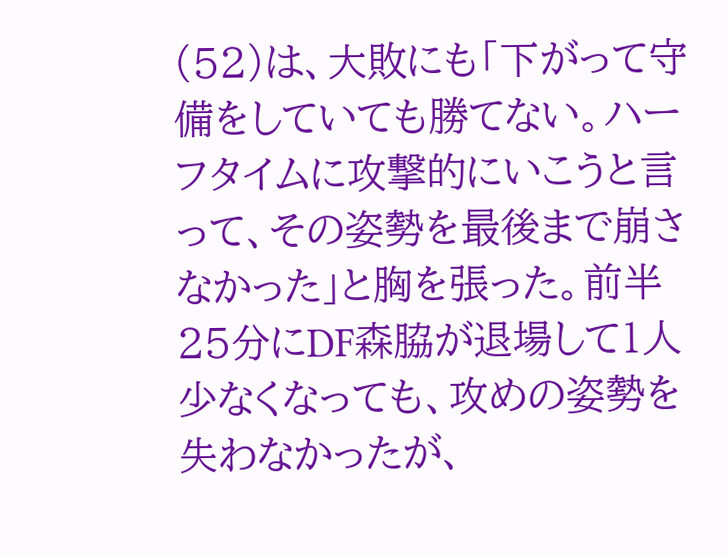(52)は、大敗にも「下がって守備をしていても勝てない。ハーフタイムに攻撃的にいこうと言って、その姿勢を最後まで崩さなかった」と胸を張った。前半25分にDF森脇が退場して1人少なくなっても、攻めの姿勢を失わなかったが、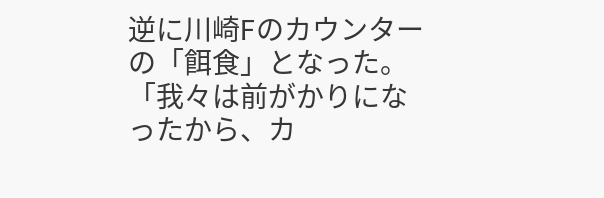逆に川崎Fのカウンターの「餌食」となった。「我々は前がかりになったから、カ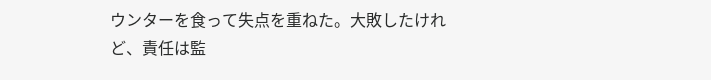ウンターを食って失点を重ねた。大敗したけれど、責任は監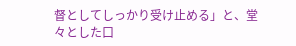督としてしっかり受け止める」と、堂々とした口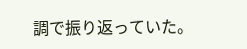調で振り返っていた。